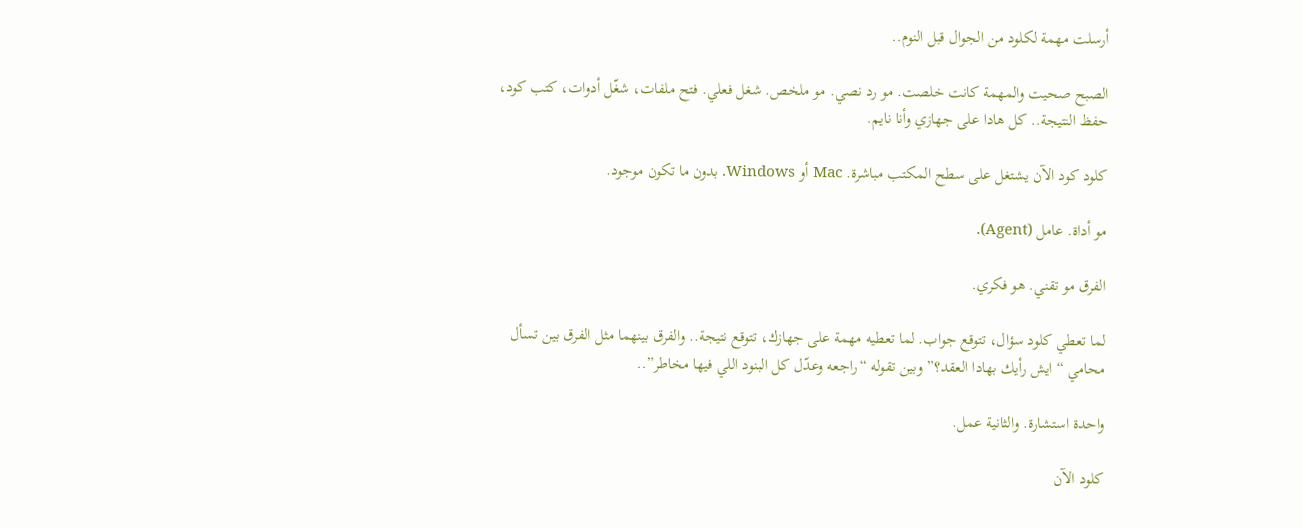أرسلت مهمة لكلود من الجوال قبل النوم..

الصبح صحيت والمهمة كانت خلصت. مو رد نصي. مو ملخص. شغل فعلي. فتح ملفات، شغّل أدوات، كتب كود، حفظ النتيجة.. كل هادا على جهازي وأنا نايم.

كلود كود الآن يشتغل على سطح المكتب مباشرة. Mac أو Windows. بدون ما تكون موجود.

مو أداة. عامل (Agent).

الفرق مو تقني. هو فكري.

لما تعطي كلود سؤال، تتوقع جواب. لما تعطيه مهمة على جهازك، تتوقع نتيجة.. والفرق بينهما مثل الفرق بين تسأل محامي “ايش رأيك بهادا العقد؟” وبين تقوله “راجعه وعدّل كل البنود اللي فيها مخاطر”..

واحدة استشارة. والثانية عمل.

كلود الآن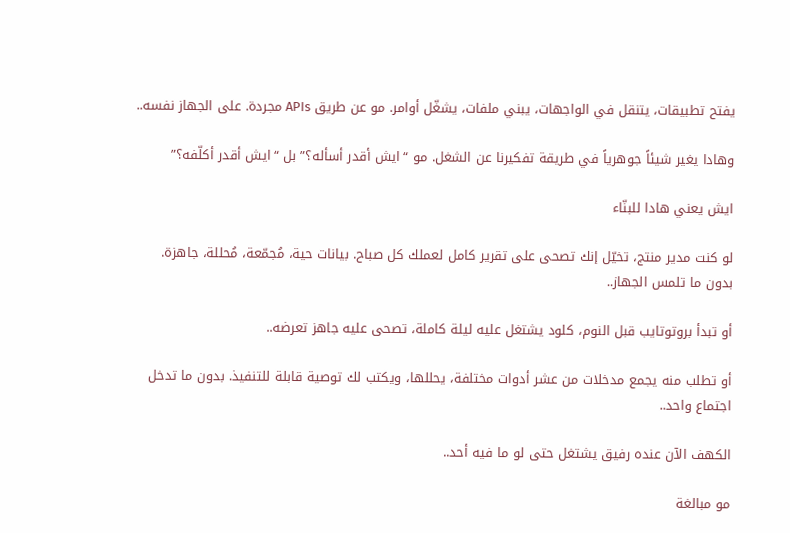يفتح تطبيقات، يتنقل في الواجهات، يبني ملفات، يشغّل أوامر. مو عن طريق APIs مجردة. على الجهاز نفسه..

وهادا يغير شيئاً جوهرياً في طريقة تفكيرنا عن الشغل. مو “ايش أقدر أسأله؟” بل “ايش أقدر أكلّفه؟”

ايش يعني هادا للبنّاء

لو كنت مدير منتج، تخيّل إنك تصحى على تقرير كامل لعملك كل صباح. بيانات حية، مُجمّعة، مُحللة، جاهزة. بدون ما تلمس الجهاز..

أو تبدأ بروتوتايب قبل النوم، كلود يشتغل عليه ليلة كاملة، تصحى عليه جاهز تعرضه..

أو تطلب منه يجمع مدخلات من عشر أدوات مختلفة، يحللها، ويكتب لك توصية قابلة للتنفيذ. بدون ما تدخل اجتماع واحد..

الكهف الآن عنده رفيق يشتغل حتى لو ما فيه أحد..

مو مبالغة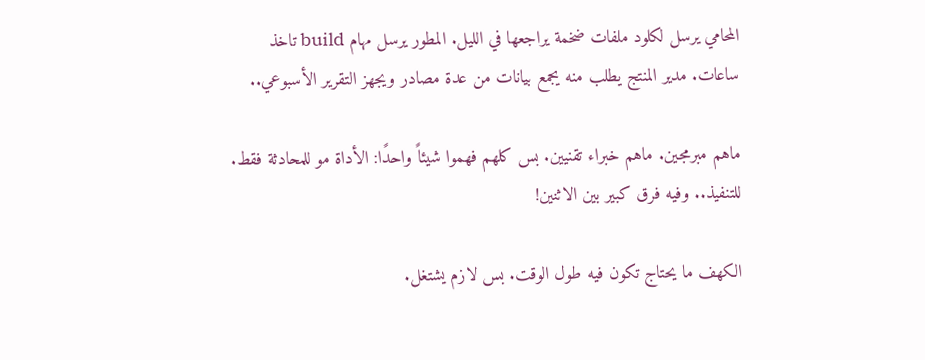المحامي يرسل لكلود ملفات ضخمة يراجعها في الليل. المطور يرسل مهام build تاخذ ساعات. مدير المنتج يطلب منه يجمع بيانات من عدة مصادر ويجهز التقرير الأسبوعي..

ماهم مبرمجين. ماهم خبراء تقنيين. بس كلهم فهموا شيئاً واحدًا: الأداة مو للمحادثة فقط. للتنفيذ.. وفيه فرق كبير بين الاثنين!

الكهف ما يحتاج تكون فيه طول الوقت. بس لازم يشتغل.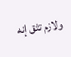ولازم تثق إنه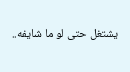يشتغل حتى لو ما شايفه..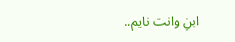ابنِ وانت نايم..